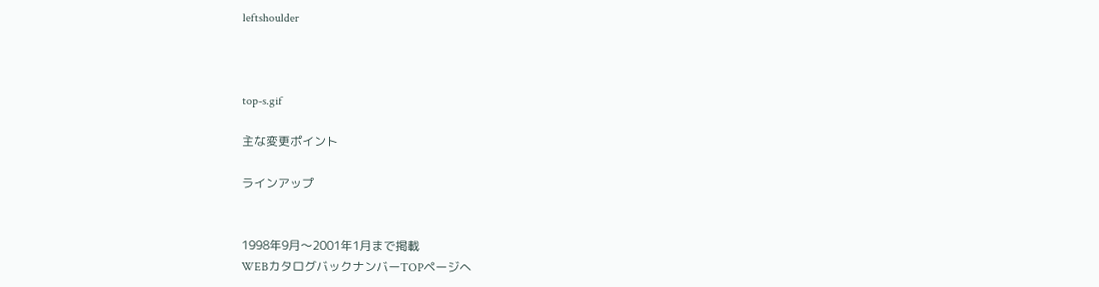leftshoulder



top-s.gif

主な変更ポイント

ラインアップ


1998年9月〜2001年1月まで掲載
WEBカタログバックナンバーTOPページへ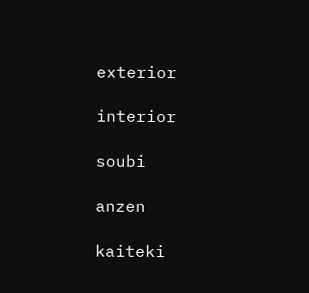exterior

interior

soubi

anzen

kaiteki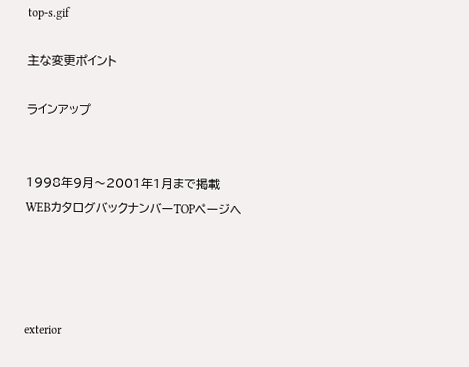top-s.gif

主な変更ポイント

ラインアップ


1998年9月〜2001年1月まで掲載
WEBカタログバックナンバーTOPページへ




exterior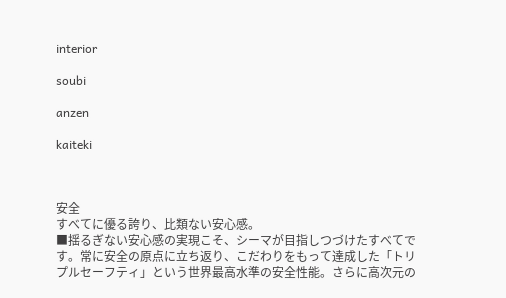interior

soubi

anzen

kaiteki



安全
すべてに優る誇り、比類ない安心感。
■揺るぎない安心感の実現こそ、シーマが目指しつづけたすべてです。常に安全の原点に立ち返り、こだわりをもって達成した「トリプルセーフティ」という世界最高水準の安全性能。さらに高次元の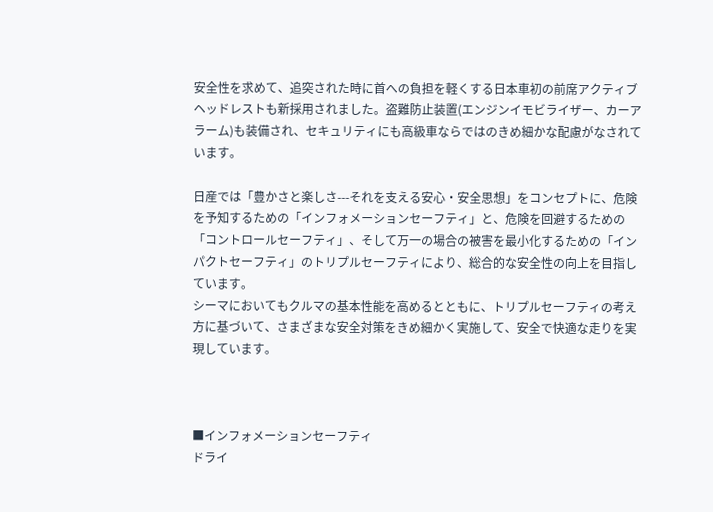安全性を求めて、追突された時に首への負担を軽くする日本車初の前席アクティブヘッドレストも新採用されました。盗難防止装置(エンジンイモビライザー、カーアラーム)も装備され、セキュリティにも高級車ならではのきめ細かな配慮がなされています。

日産では「豊かさと楽しさ---それを支える安心・安全思想」をコンセプトに、危険を予知するための「インフォメーションセーフティ」と、危険を回避するための「コントロールセーフティ」、そして万一の場合の被害を最小化するための「インパクトセーフティ」のトリプルセーフティにより、総合的な安全性の向上を目指しています。
シーマにおいてもクルマの基本性能を高めるとともに、トリプルセーフティの考え方に基づいて、さまざまな安全対策をきめ細かく実施して、安全で快適な走りを実現しています。



■インフォメーションセーフティ
ドライ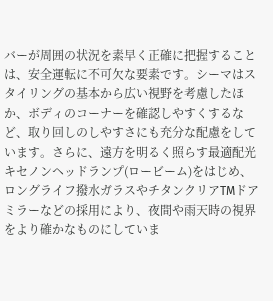バーが周囲の状況を素早く正確に把握することは、安全運転に不可欠な要素です。シーマはスタイリングの基本から広い視野を考慮したほか、ボディのコーナーを確認しやすくするなど、取り回しのしやすさにも充分な配慮をしています。さらに、遠方を明るく照らす最適配光キセノンヘッドランプ(ロービーム)をはじめ、ロングライフ撥水ガラスやチタンクリアTMドアミラーなどの採用により、夜間や雨天時の視界をより確かなものにしていま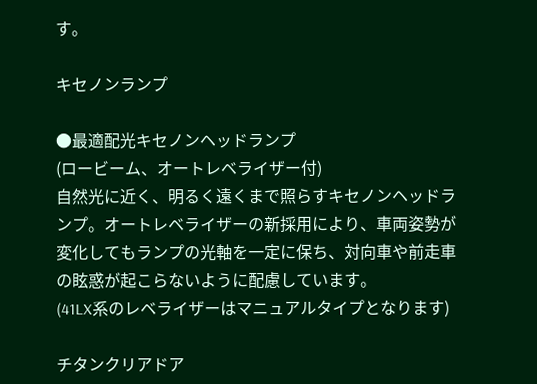す。

キセノンランプ

●最適配光キセノンヘッドランプ
(ロービーム、オートレベライザー付)
自然光に近く、明るく遠くまで照らすキセノンヘッドランプ。オートレベライザーの新採用により、車両姿勢が変化してもランプの光軸を一定に保ち、対向車や前走車の眩惑が起こらないように配慮しています。
(41LX系のレベライザーはマニュアルタイプとなります)

チタンクリアドア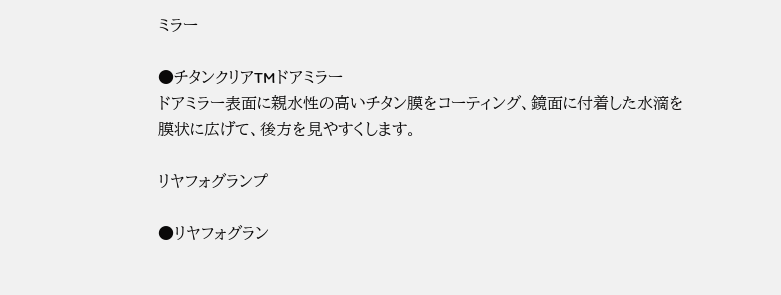ミラー

●チタンクリアTMドアミラー
ドアミラー表面に親水性の高いチタン膜をコーティング、鏡面に付着した水滴を膜状に広げて、後方を見やすくします。

リヤフォグランプ

●リヤフォグラン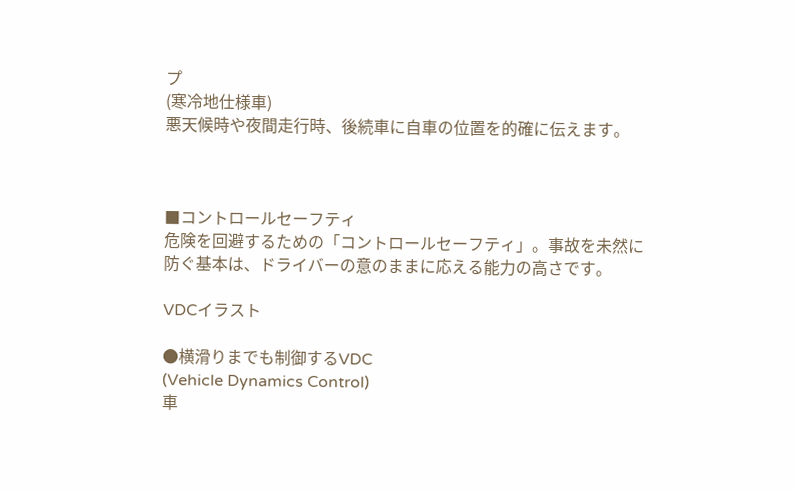プ
(寒冷地仕様車)
悪天候時や夜間走行時、後続車に自車の位置を的確に伝えます。



■コントロールセーフティ
危険を回避するための「コントロールセーフティ」。事故を未然に防ぐ基本は、ドライバーの意のままに応える能力の高さです。

VDCイラスト

●横滑りまでも制御するVDC
(Vehicle Dynamics Control)
車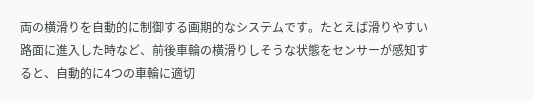両の横滑りを自動的に制御する画期的なシステムです。たとえば滑りやすい路面に進入した時など、前後車輪の横滑りしそうな状態をセンサーが感知すると、自動的に4つの車輪に適切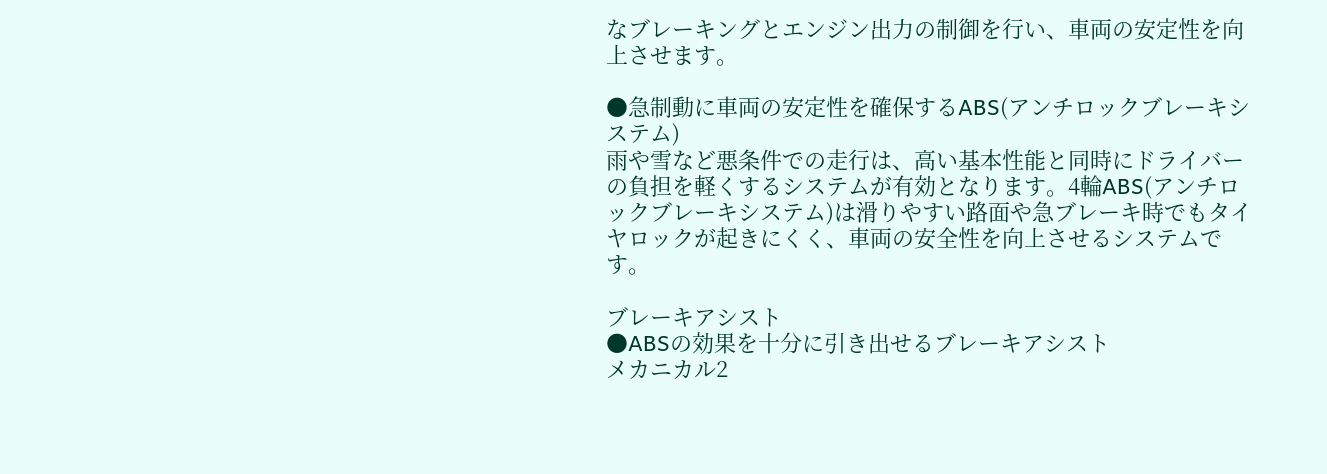なブレーキングとエンジン出力の制御を行い、車両の安定性を向上させます。

●急制動に車両の安定性を確保するABS(アンチロックブレーキシステム)
雨や雪など悪条件での走行は、高い基本性能と同時にドライバーの負担を軽くするシステムが有効となります。4輪ABS(アンチロックブレーキシステム)は滑りやすい路面や急ブレーキ時でもタイヤロックが起きにくく、車両の安全性を向上させるシステムです。

ブレーキアシスト
●ABSの効果を十分に引き出せるブレーキアシスト
メカニカル2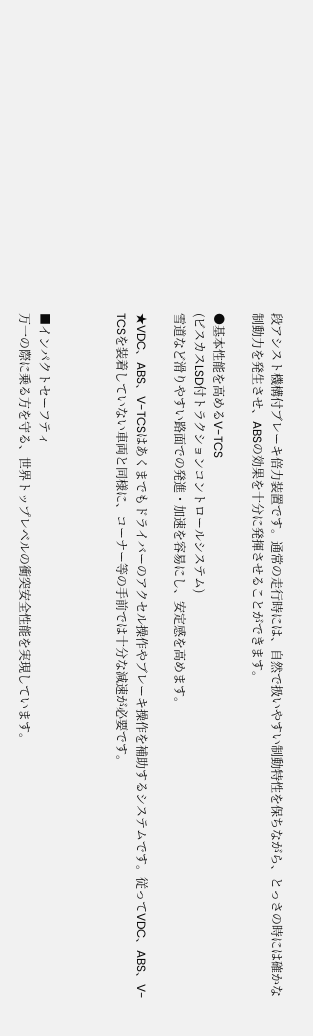段アシスト機構付ブレーキ倍力装置です。通常の走行時には、自然で扱いやすい制動特性を保ちながら、とっさの時には確かな制動力を発生させ、ABSの効果を十分に発揮させることができます。

●基本性能を高めるV-TCS
(ビスカスLSD付トラクションコントロールシステム)
雪道など滑りやすい路面での発進・加速を容易にし、安定感を高めます。

★VDC、ABS、V-TCSはあくまでもドライバーのアクセル操作やブレーキ操作を補助するシステムです。従ってVDC、ABS、V-TCSを装着していない車両と同様に、コーナー等の手前では十分な減速が必要です。



■インパクトセーフティ
万一の際に乗る方を守る、世界トップレベルの衝突安全性能を実現しています。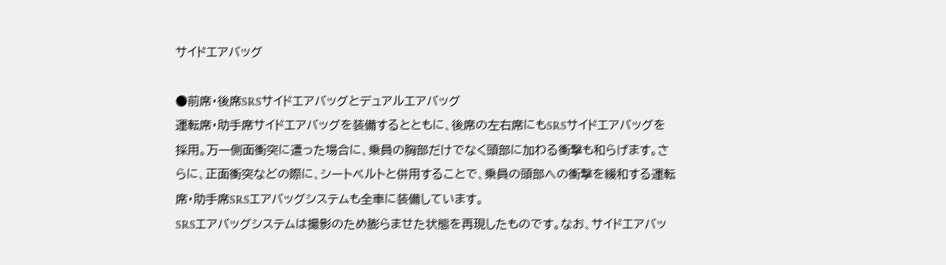サイドエアバッグ

●前席・後席SRSサイドエアバッグとデュアルエアバッグ
運転席・助手席サイドエアバッグを装備するとともに、後席の左右席にもSRSサイドエアバッグを採用。万一側面衝突に遭った場合に、乗員の胸部だけでなく頭部に加わる衝撃も和らげます。さらに、正面衝突などの際に、シートベルトと併用することで、乗員の頭部への衝撃を緩和する運転席・助手席SRSエアバッグシステムも全車に装備しています。
SRSエアバッグシステムは撮影のため膨らませた状態を再現したものです。なお、サイドエアバッ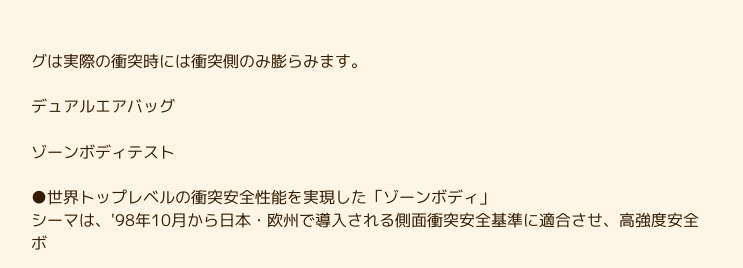グは実際の衝突時には衝突側のみ膨らみます。

デュアルエアバッグ

ゾーンボディテスト

●世界トップレベルの衝突安全性能を実現した「ゾーンボディ」
シーマは、'98年10月から日本・欧州で導入される側面衝突安全基準に適合させ、高強度安全ボ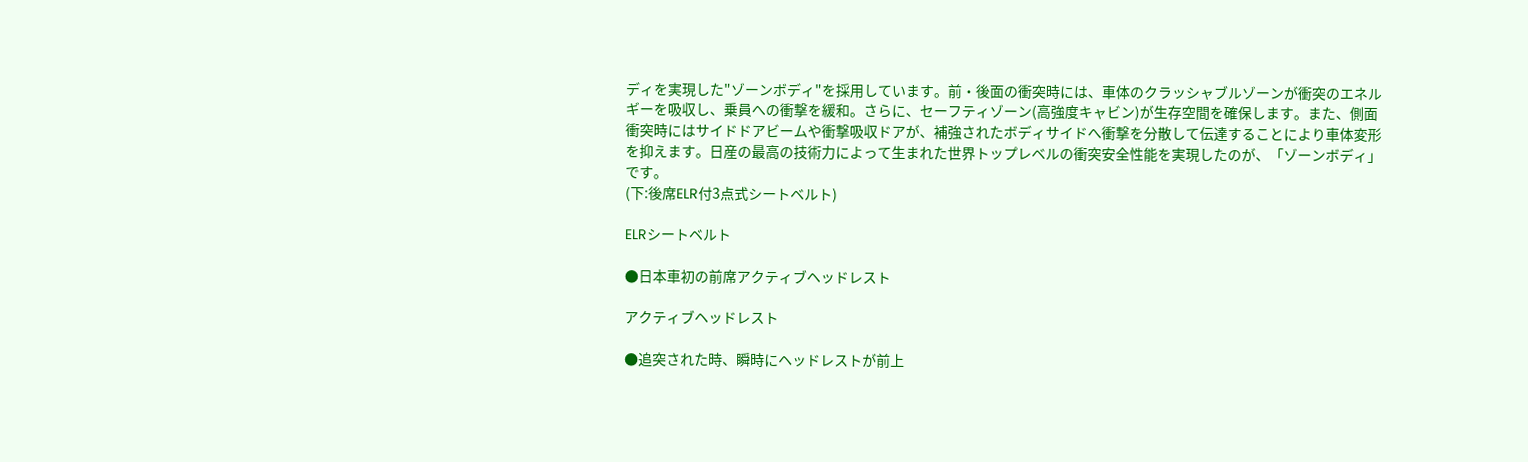ディを実現した"ゾーンボディ"を採用しています。前・後面の衝突時には、車体のクラッシャブルゾーンが衝突のエネルギーを吸収し、乗員への衝撃を緩和。さらに、セーフティゾーン(高強度キャビン)が生存空間を確保します。また、側面衝突時にはサイドドアビームや衝撃吸収ドアが、補強されたボディサイドへ衝撃を分散して伝達することにより車体変形を抑えます。日産の最高の技術力によって生まれた世界トップレベルの衝突安全性能を実現したのが、「ゾーンボディ」です。
(下:後席ELR付3点式シートベルト)

ELRシートベルト

●日本車初の前席アクティブヘッドレスト

アクティブヘッドレスト

●追突された時、瞬時にヘッドレストが前上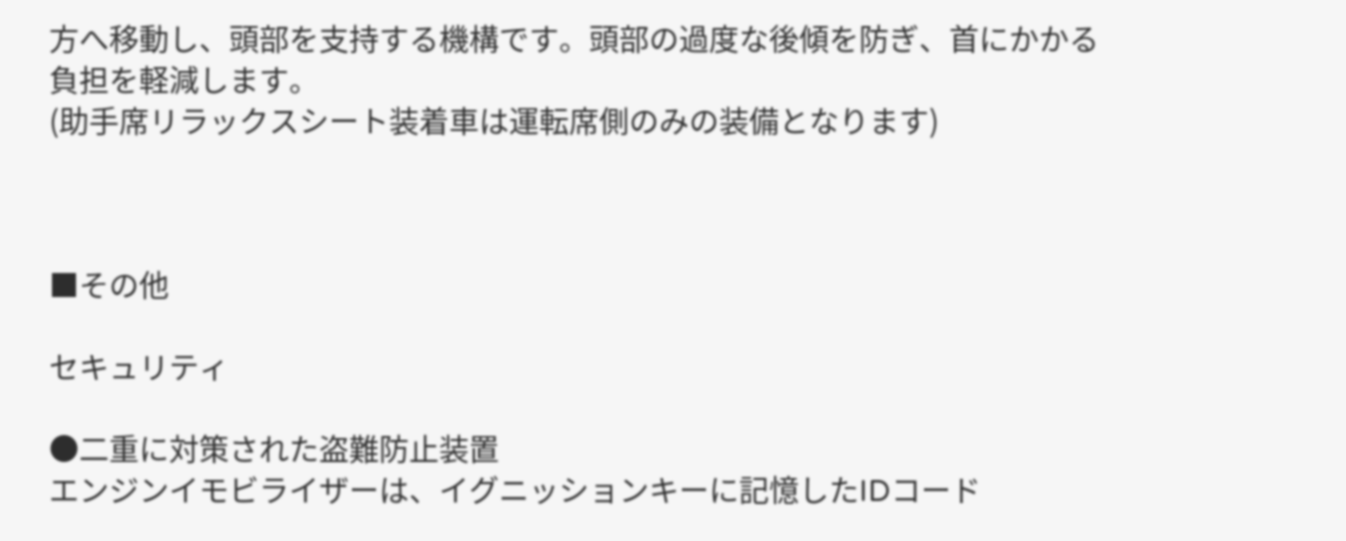方へ移動し、頭部を支持する機構です。頭部の過度な後傾を防ぎ、首にかかる負担を軽減します。
(助手席リラックスシート装着車は運転席側のみの装備となります)



■その他

セキュリティ

●二重に対策された盗難防止装置
エンジンイモビライザーは、イグニッションキーに記憶したIDコード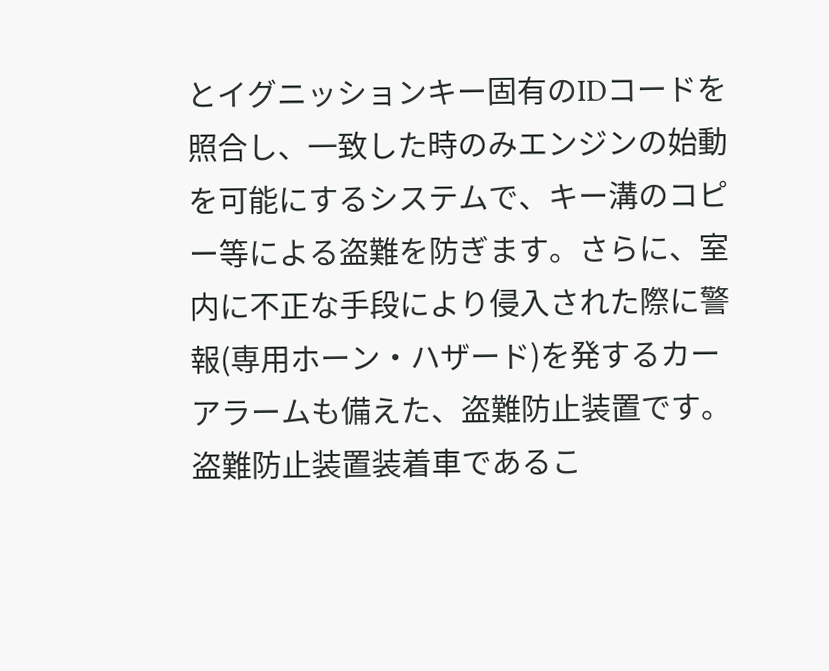とイグニッションキー固有のIDコードを照合し、一致した時のみエンジンの始動を可能にするシステムで、キー溝のコピー等による盗難を防ぎます。さらに、室内に不正な手段により侵入された際に警報(専用ホーン・ハザード)を発するカーアラームも備えた、盗難防止装置です。盗難防止装置装着車であるこ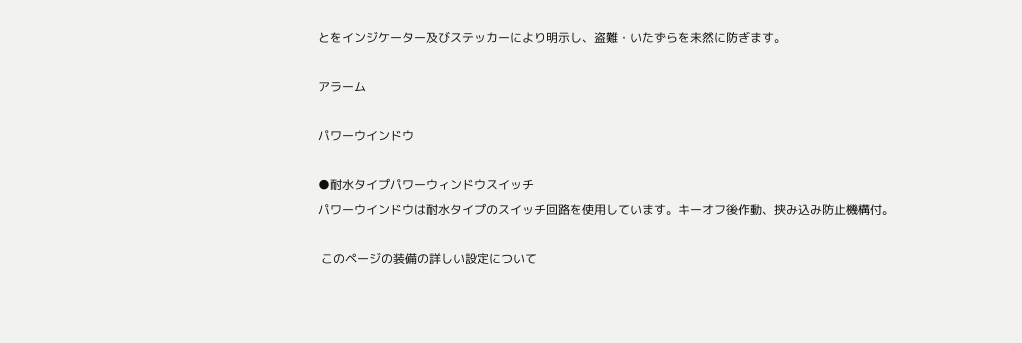とをインジケーター及びステッカーにより明示し、盗難・いたずらを未然に防ぎます。

アラーム

パワーウインドウ

●耐水タイプパワーウィンドウスイッチ
パワーウインドウは耐水タイプのスイッチ回路を使用しています。キーオフ後作動、挟み込み防止機構付。

 このページの装備の詳しい設定について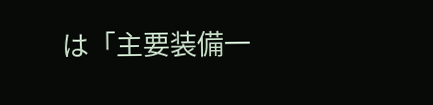は「主要装備一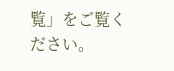覧」をご覧ください。